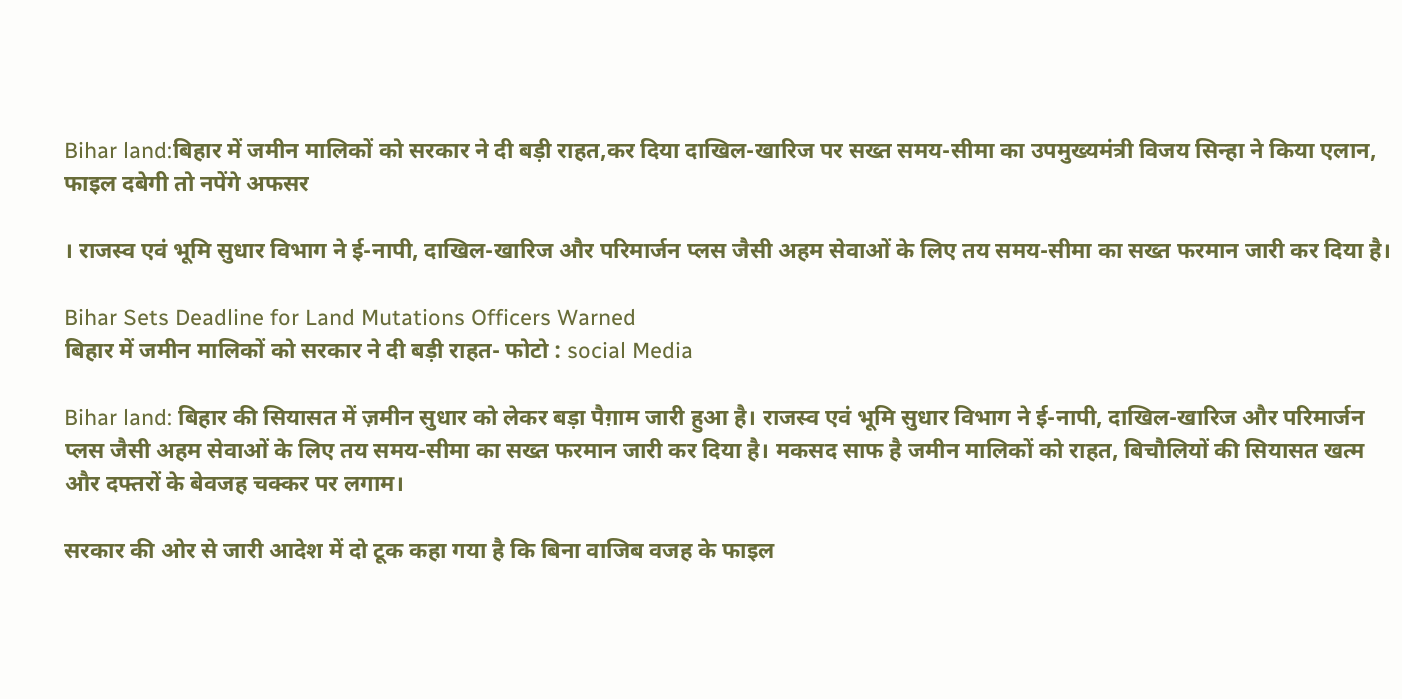Bihar land:बिहार में जमीन मालिकों को सरकार ने दी बड़ी राहत,कर दिया दाखिल-खारिज पर सख्त समय-सीमा का उपमुख्यमंत्री विजय सिन्हा ने किया एलान, फाइल दबेगी तो नपेंगे अफसर

। राजस्व एवं भूमि सुधार विभाग ने ई-नापी, दाखिल-खारिज और परिमार्जन प्लस जैसी अहम सेवाओं के लिए तय समय-सीमा का सख्त फरमान जारी कर दिया है।

Bihar Sets Deadline for Land Mutations Officers Warned
बिहार में जमीन मालिकों को सरकार ने दी बड़ी राहत- फोटो : social Media

Bihar land: बिहार की सियासत में ज़मीन सुधार को लेकर बड़ा पैग़ाम जारी हुआ है। राजस्व एवं भूमि सुधार विभाग ने ई-नापी, दाखिल-खारिज और परिमार्जन प्लस जैसी अहम सेवाओं के लिए तय समय-सीमा का सख्त फरमान जारी कर दिया है। मकसद साफ है जमीन मालिकों को राहत, बिचौलियों की सियासत खत्म और दफ्तरों के बेवजह चक्कर पर लगाम।

सरकार की ओर से जारी आदेश में दो टूक कहा गया है कि बिना वाजिब वजह के फाइल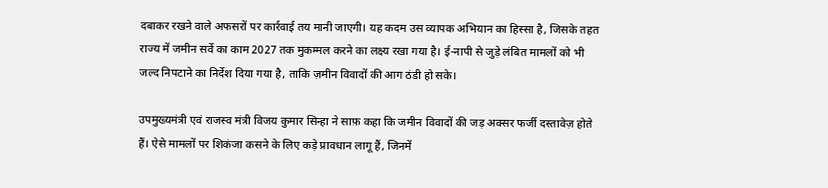दबाकर रखने वाले अफसरों पर कार्रवाई तय मानी जाएगी। यह कदम उस व्यापक अभियान का हिस्सा है, जिसके तहत राज्य में जमीन सर्वे का काम 2027 तक मुकम्मल करने का लक्ष्य रखा गया है। ई-नापी से जुड़े लंबित मामलों को भी जल्द निपटाने का निर्देश दिया गया है, ताकि ज़मीन विवादों की आग ठंडी हो सके।

उपमुख्यमंत्री एवं राजस्व मंत्री विजय कुमार सिन्हा ने साफ़ कहा कि जमीन विवादों की जड़ अक्सर फर्जी दस्तावेज़ होते हैं। ऐसे मामलों पर शिकंजा कसने के लिए कड़े प्रावधान लागू हैं, जिनमें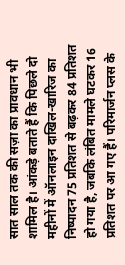सात साल तक की सज़ा का प्रावधान भी शामिल है। आंकड़े बताते हैं कि पिछले दो महीनों में ऑनलाइन दाखिल-खारिज का निष्पादन 75 प्रतिशत से बढ़कर 84 प्रतिशत हो गया है, जबकि लंबित मामले घटकर 16 प्रतिशत पर आ गए हैं। परिमार्जन प्लस के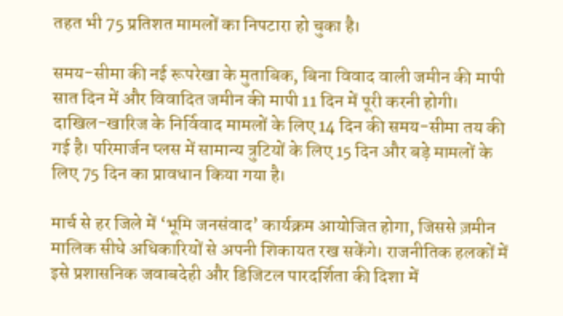तहत भी 75 प्रतिशत मामलों का निपटारा हो चुका है।

समय-सीमा की नई रूपरेखा के मुताबिक, बिना विवाद वाली जमीन की मापी सात दिन में और विवादित जमीन की मापी 11 दिन में पूरी करनी होगी। दाखिल-खारिज के निर्विवाद मामलों के लिए 14 दिन की समय-सीमा तय की गई है। परिमार्जन प्लस में सामान्य त्रुटियों के लिए 15 दिन और बड़े मामलों के लिए 75 दिन का प्रावधान किया गया है।

मार्च से हर जिले में ‘भूमि जनसंवाद’ कार्यक्रम आयोजित होगा, जिससे ज़मीन मालिक सीधे अधिकारियों से अपनी शिकायत रख सकेंगे। राजनीतिक हलकों में इसे प्रशासनिक जवाबदेही और डिजिटल पारदर्शिता की दिशा में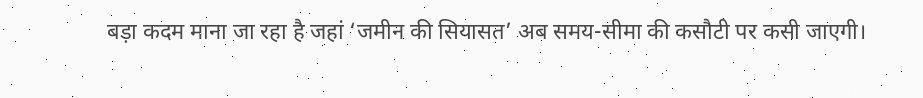बड़ा कदम माना जा रहा है जहां ‘जमीन की सियासत’ अब समय-सीमा की कसौटी पर कसी जाएगी।